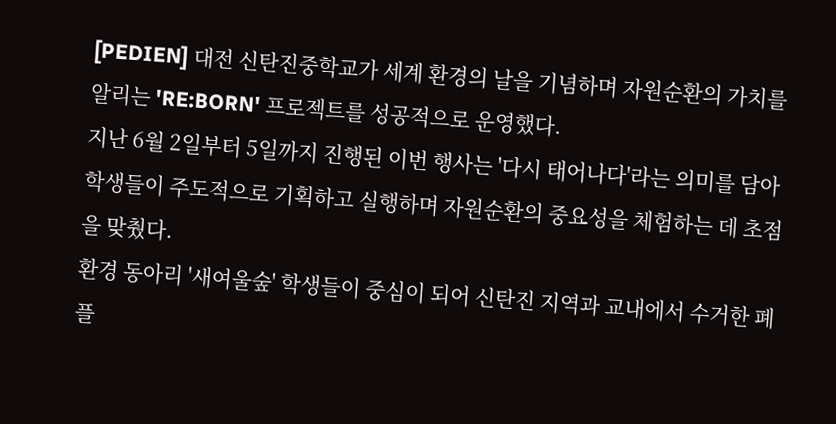[PEDIEN] 대전 신탄진중학교가 세계 환경의 날을 기념하며 자원순환의 가치를 알리는 'RE:BORN' 프로젝트를 성공적으로 운영했다.
지난 6월 2일부터 5일까지 진행된 이번 행사는 '다시 태어나다'라는 의미를 담아 학생들이 주도적으로 기획하고 실행하며 자원순환의 중요성을 체험하는 데 초점을 맞췄다.
환경 동아리 '새여울숲' 학생들이 중심이 되어 신탄진 지역과 교내에서 수거한 폐플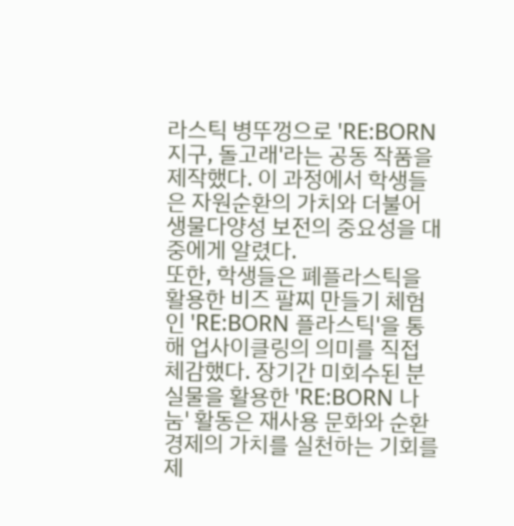라스틱 병뚜껑으로 'RE:BORN 지구, 돌고래'라는 공동 작품을 제작했다. 이 과정에서 학생들은 자원순환의 가치와 더불어 생물다양성 보전의 중요성을 대중에게 알렸다.
또한, 학생들은 폐플라스틱을 활용한 비즈 팔찌 만들기 체험인 'RE:BORN 플라스틱'을 통해 업사이클링의 의미를 직접 체감했다. 장기간 미회수된 분실물을 활용한 'RE:BORN 나눔' 활동은 재사용 문화와 순환 경제의 가치를 실천하는 기회를 제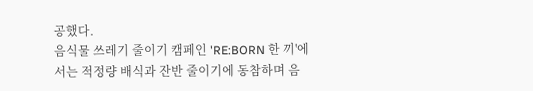공했다.
음식물 쓰레기 줄이기 캠페인 'RE:BORN 한 끼'에서는 적정량 배식과 잔반 줄이기에 동참하며 음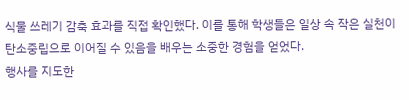식물 쓰레기 감축 효과를 직접 확인했다. 이를 통해 학생들은 일상 속 작은 실천이 탄소중립으로 이어질 수 있음을 배우는 소중한 경험을 얻었다.
행사를 지도한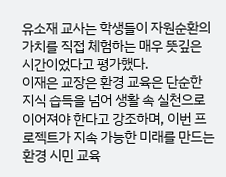유소재 교사는 학생들이 자원순환의 가치를 직접 체험하는 매우 뜻깊은 시간이었다고 평가했다.
이재은 교장은 환경 교육은 단순한 지식 습득을 넘어 생활 속 실천으로 이어져야 한다고 강조하며, 이번 프로젝트가 지속 가능한 미래를 만드는 환경 시민 교육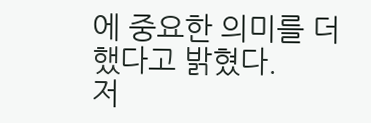에 중요한 의미를 더했다고 밝혔다.
저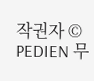작권자 © PEDIEN 무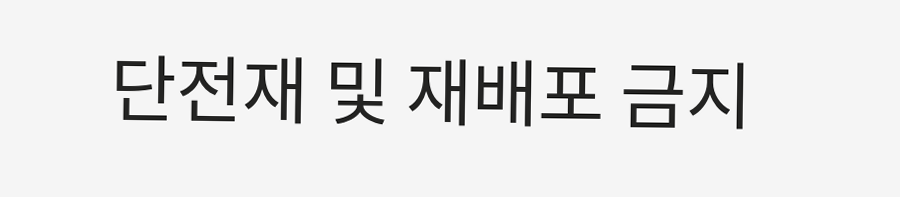단전재 및 재배포 금지